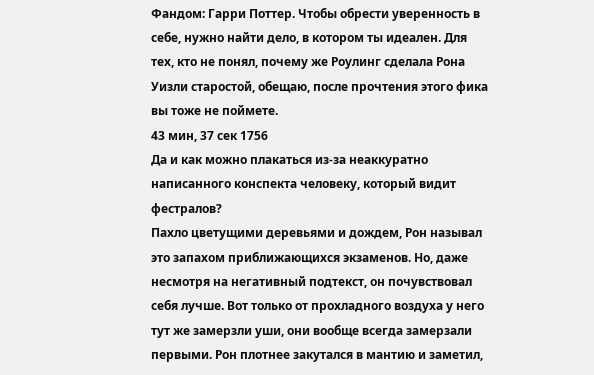Фандом: Гарри Поттер. Чтобы обрести уверенность в себе, нужно найти дело, в котором ты идеален. Для тех, кто не понял, почему же Роулинг сделала Рона Уизли старостой, обещаю, после прочтения этого фика вы тоже не поймете.
43 мин, 37 сек 1756
Да и как можно плакаться из-за неаккуратно написанного конспекта человеку, который видит фестралов?
Пахло цветущими деревьями и дождем, Рон называл это запахом приближающихся экзаменов. Но, даже несмотря на негативный подтекст, он почувствовал себя лучше. Вот только от прохладного воздуха у него тут же замерзли уши, они вообще всегда замерзали первыми. Рон плотнее закутался в мантию и заметил,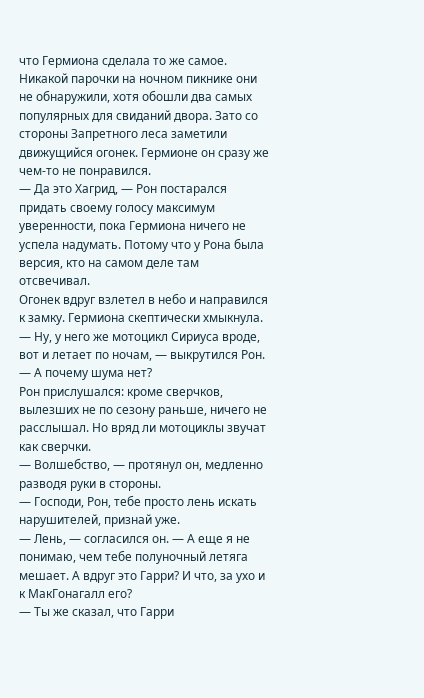что Гермиона сделала то же самое.
Никакой парочки на ночном пикнике они не обнаружили, хотя обошли два самых популярных для свиданий двора. Зато со стороны Запретного леса заметили движущийся огонек. Гермионе он сразу же чем-то не понравился.
— Да это Хагрид, — Рон постарался придать своему голосу максимум уверенности, пока Гермиона ничего не успела надумать. Потому что у Рона была версия, кто на самом деле там отсвечивал.
Огонек вдруг взлетел в небо и направился к замку. Гермиона скептически хмыкнула.
— Ну, у него же мотоцикл Сириуса вроде, вот и летает по ночам, — выкрутился Рон.
— А почему шума нет?
Рон прислушался: кроме сверчков, вылезших не по сезону раньше, ничего не расслышал. Но вряд ли мотоциклы звучат как сверчки.
— Волшебство, — протянул он, медленно разводя руки в стороны.
— Господи, Рон, тебе просто лень искать нарушителей, признай уже.
— Лень, — согласился он. — А еще я не понимаю, чем тебе полуночный летяга мешает. А вдруг это Гарри? И что, за ухо и к МакГонагалл его?
— Ты же сказал, что Гарри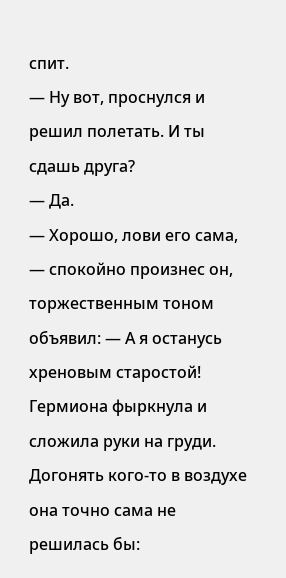спит.
— Ну вот, проснулся и решил полетать. И ты сдашь друга?
— Да.
— Хорошо, лови его сама, — спокойно произнес он, торжественным тоном объявил: — А я останусь хреновым старостой!
Гермиона фыркнула и сложила руки на груди. Догонять кого-то в воздухе она точно сама не решилась бы: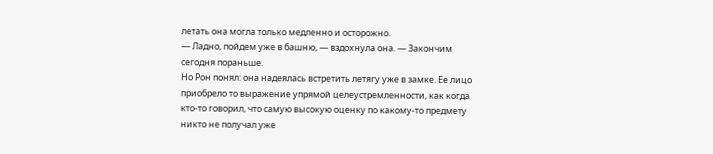летать она могла только медленно и осторожно.
— Ладно, пойдем уже в башню, — вздохнула она. — Закончим сегодня пораньше.
Но Рон понял: она надеялась встретить летягу уже в замке. Ее лицо приобрело то выражение упрямой целеустремленности, как когда кто-то говорил, что самую высокую оценку по какому-то предмету никто не получал уже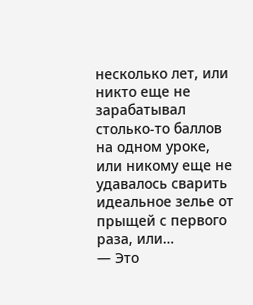несколько лет, или никто еще не зарабатывал столько-то баллов на одном уроке, или никому еще не удавалось сварить идеальное зелье от прыщей с первого раза, или…
— Это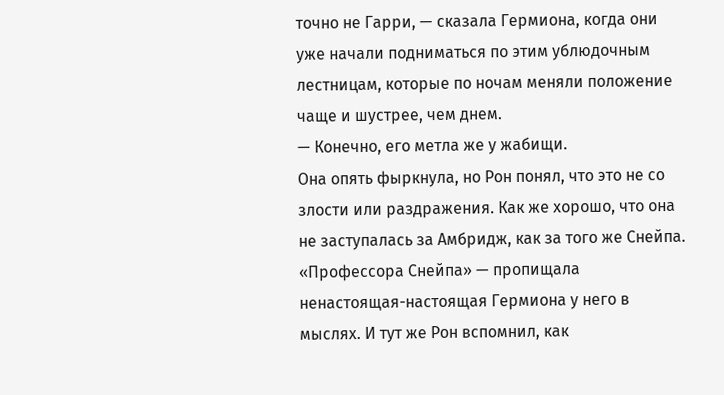точно не Гарри, — сказала Гермиона, когда они уже начали подниматься по этим ублюдочным лестницам, которые по ночам меняли положение чаще и шустрее, чем днем.
— Конечно, его метла же у жабищи.
Она опять фыркнула, но Рон понял, что это не со злости или раздражения. Как же хорошо, что она не заступалась за Амбридж, как за того же Снейпа.
«Профессора Снейпа» — пропищала ненастоящая-настоящая Гермиона у него в мыслях. И тут же Рон вспомнил, как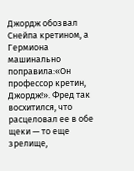Джордж обозвал Снейпа кретином, а Гермиона машинально поправила:«Он профессор кретин, Джордж!». Фред так восхитился, что расцеловал ее в обе щеки — то еще зрелище,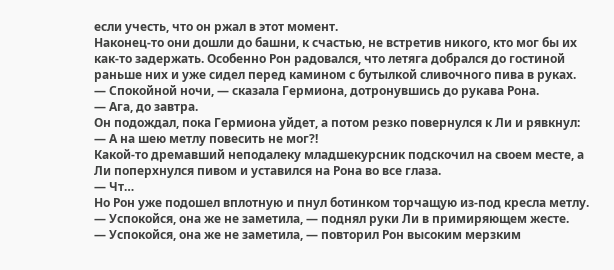если учесть, что он ржал в этот момент.
Наконец-то они дошли до башни, к счастью, не встретив никого, кто мог бы их как-то задержать. Особенно Рон радовался, что летяга добрался до гостиной раньше них и уже сидел перед камином с бутылкой сливочного пива в руках.
— Спокойной ночи, — сказала Гермиона, дотронувшись до рукава Рона.
— Ага, до завтра.
Он подождал, пока Гермиона уйдет, а потом резко повернулся к Ли и рявкнул:
— А на шею метлу повесить не мог?!
Какой-то дремавший неподалеку младшекурсник подскочил на своем месте, а Ли поперхнулся пивом и уставился на Рона во все глаза.
— Чт…
Но Рон уже подошел вплотную и пнул ботинком торчащую из-под кресла метлу.
— Успокойся, она же не заметила, — поднял руки Ли в примиряющем жесте.
— Успокойся, она же не заметила, — повторил Рон высоким мерзким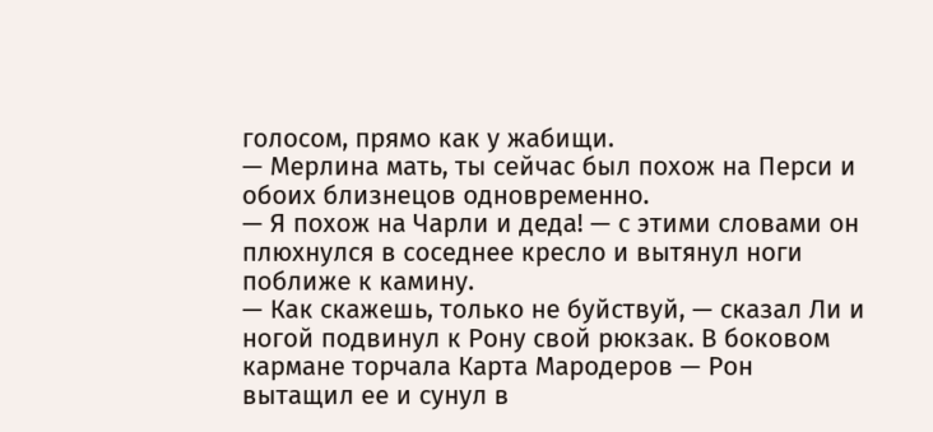голосом, прямо как у жабищи.
— Мерлина мать, ты сейчас был похож на Перси и обоих близнецов одновременно.
— Я похож на Чарли и деда! — с этими словами он плюхнулся в соседнее кресло и вытянул ноги поближе к камину.
— Как скажешь, только не буйствуй, — сказал Ли и ногой подвинул к Рону свой рюкзак. В боковом кармане торчала Карта Мародеров — Рон вытащил ее и сунул в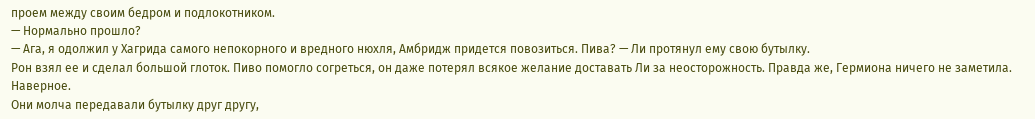проем между своим бедром и подлокотником.
— Нормально прошло?
— Ага, я одолжил у Хагрида самого непокорного и вредного нюхля, Амбридж придется повозиться. Пива? — Ли протянул ему свою бутылку.
Рон взял ее и сделал большой глоток. Пиво помогло согреться, он даже потерял всякое желание доставать Ли за неосторожность. Правда же, Гермиона ничего не заметила. Наверное.
Они молча передавали бутылку друг другу,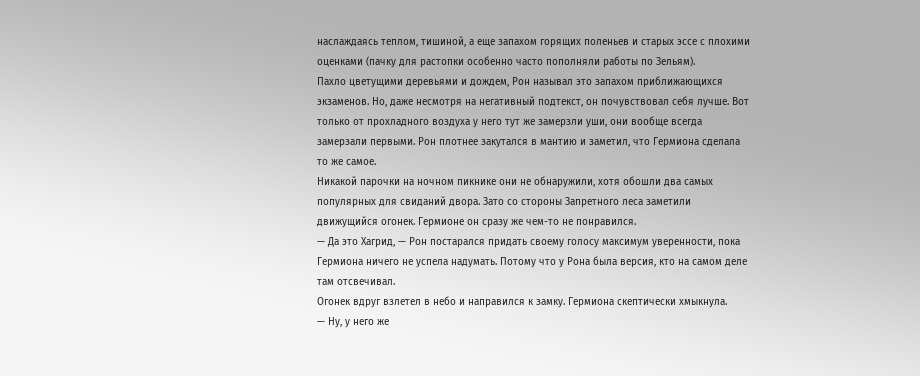наслаждаясь теплом, тишиной, а еще запахом горящих поленьев и старых эссе с плохими оценками (пачку для растопки особенно часто пополняли работы по Зельям).
Пахло цветущими деревьями и дождем, Рон называл это запахом приближающихся экзаменов. Но, даже несмотря на негативный подтекст, он почувствовал себя лучше. Вот только от прохладного воздуха у него тут же замерзли уши, они вообще всегда замерзали первыми. Рон плотнее закутался в мантию и заметил, что Гермиона сделала то же самое.
Никакой парочки на ночном пикнике они не обнаружили, хотя обошли два самых популярных для свиданий двора. Зато со стороны Запретного леса заметили движущийся огонек. Гермионе он сразу же чем-то не понравился.
— Да это Хагрид, — Рон постарался придать своему голосу максимум уверенности, пока Гермиона ничего не успела надумать. Потому что у Рона была версия, кто на самом деле там отсвечивал.
Огонек вдруг взлетел в небо и направился к замку. Гермиона скептически хмыкнула.
— Ну, у него же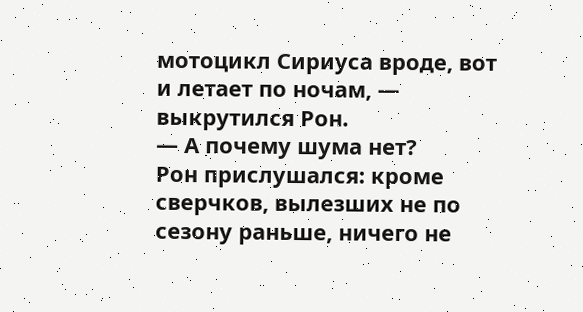мотоцикл Сириуса вроде, вот и летает по ночам, — выкрутился Рон.
— А почему шума нет?
Рон прислушался: кроме сверчков, вылезших не по сезону раньше, ничего не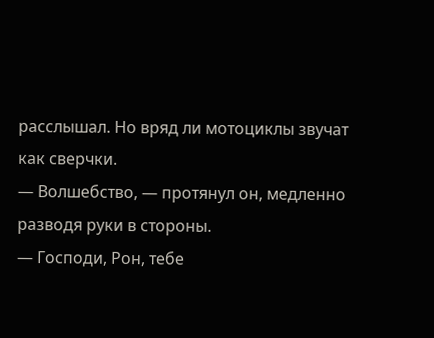расслышал. Но вряд ли мотоциклы звучат как сверчки.
— Волшебство, — протянул он, медленно разводя руки в стороны.
— Господи, Рон, тебе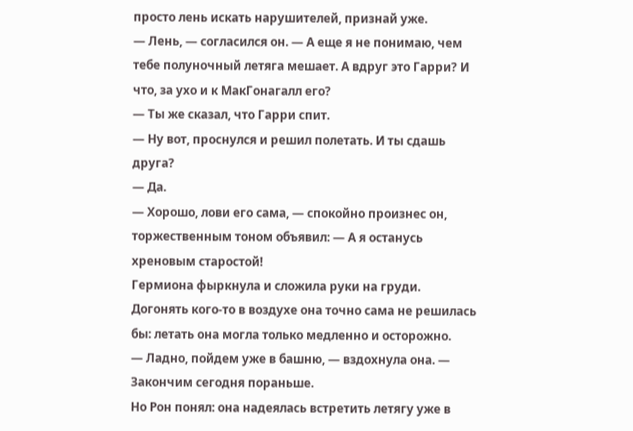просто лень искать нарушителей, признай уже.
— Лень, — согласился он. — А еще я не понимаю, чем тебе полуночный летяга мешает. А вдруг это Гарри? И что, за ухо и к МакГонагалл его?
— Ты же сказал, что Гарри спит.
— Ну вот, проснулся и решил полетать. И ты сдашь друга?
— Да.
— Хорошо, лови его сама, — спокойно произнес он, торжественным тоном объявил: — А я останусь хреновым старостой!
Гермиона фыркнула и сложила руки на груди. Догонять кого-то в воздухе она точно сама не решилась бы: летать она могла только медленно и осторожно.
— Ладно, пойдем уже в башню, — вздохнула она. — Закончим сегодня пораньше.
Но Рон понял: она надеялась встретить летягу уже в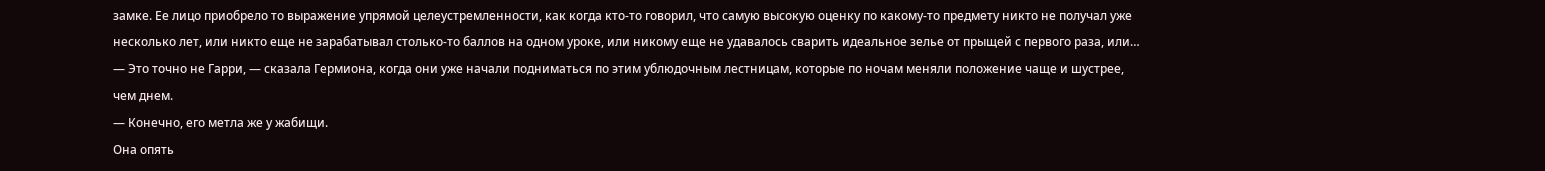замке. Ее лицо приобрело то выражение упрямой целеустремленности, как когда кто-то говорил, что самую высокую оценку по какому-то предмету никто не получал уже несколько лет, или никто еще не зарабатывал столько-то баллов на одном уроке, или никому еще не удавалось сварить идеальное зелье от прыщей с первого раза, или…
— Это точно не Гарри, — сказала Гермиона, когда они уже начали подниматься по этим ублюдочным лестницам, которые по ночам меняли положение чаще и шустрее, чем днем.
— Конечно, его метла же у жабищи.
Она опять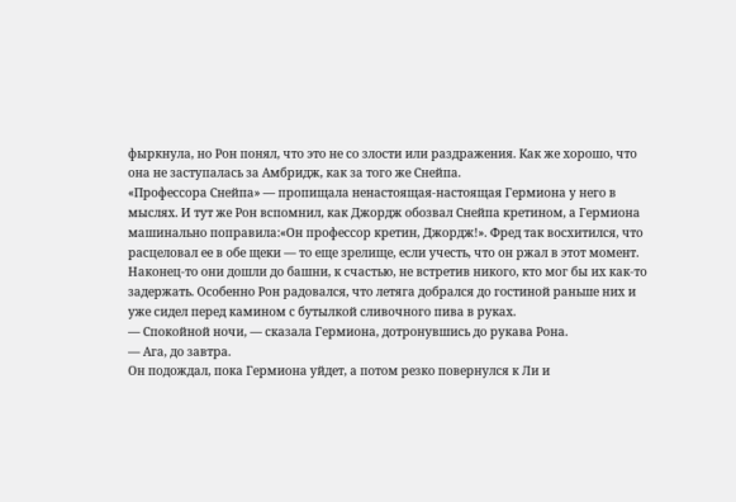фыркнула, но Рон понял, что это не со злости или раздражения. Как же хорошо, что она не заступалась за Амбридж, как за того же Снейпа.
«Профессора Снейпа» — пропищала ненастоящая-настоящая Гермиона у него в мыслях. И тут же Рон вспомнил, как Джордж обозвал Снейпа кретином, а Гермиона машинально поправила:«Он профессор кретин, Джордж!». Фред так восхитился, что расцеловал ее в обе щеки — то еще зрелище, если учесть, что он ржал в этот момент.
Наконец-то они дошли до башни, к счастью, не встретив никого, кто мог бы их как-то задержать. Особенно Рон радовался, что летяга добрался до гостиной раньше них и уже сидел перед камином с бутылкой сливочного пива в руках.
— Спокойной ночи, — сказала Гермиона, дотронувшись до рукава Рона.
— Ага, до завтра.
Он подождал, пока Гермиона уйдет, а потом резко повернулся к Ли и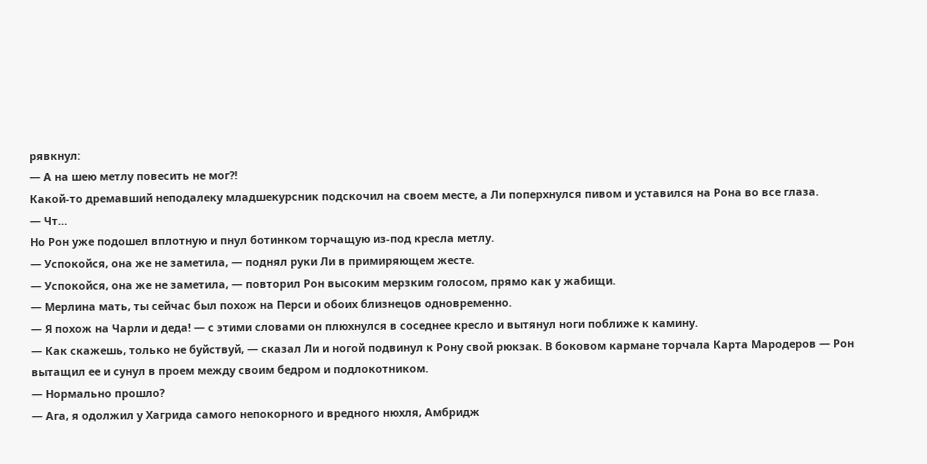рявкнул:
— А на шею метлу повесить не мог?!
Какой-то дремавший неподалеку младшекурсник подскочил на своем месте, а Ли поперхнулся пивом и уставился на Рона во все глаза.
— Чт…
Но Рон уже подошел вплотную и пнул ботинком торчащую из-под кресла метлу.
— Успокойся, она же не заметила, — поднял руки Ли в примиряющем жесте.
— Успокойся, она же не заметила, — повторил Рон высоким мерзким голосом, прямо как у жабищи.
— Мерлина мать, ты сейчас был похож на Перси и обоих близнецов одновременно.
— Я похож на Чарли и деда! — с этими словами он плюхнулся в соседнее кресло и вытянул ноги поближе к камину.
— Как скажешь, только не буйствуй, — сказал Ли и ногой подвинул к Рону свой рюкзак. В боковом кармане торчала Карта Мародеров — Рон вытащил ее и сунул в проем между своим бедром и подлокотником.
— Нормально прошло?
— Ага, я одолжил у Хагрида самого непокорного и вредного нюхля, Амбридж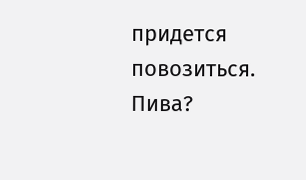придется повозиться. Пива?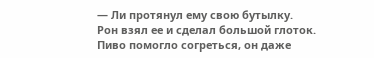— Ли протянул ему свою бутылку.
Рон взял ее и сделал большой глоток. Пиво помогло согреться, он даже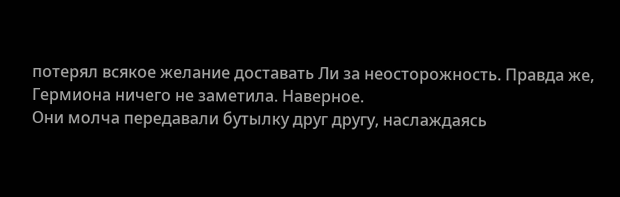потерял всякое желание доставать Ли за неосторожность. Правда же, Гермиона ничего не заметила. Наверное.
Они молча передавали бутылку друг другу, наслаждаясь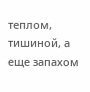теплом, тишиной, а еще запахом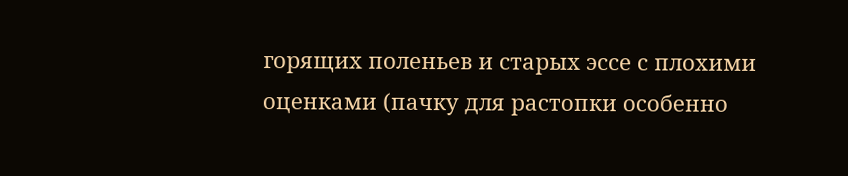горящих поленьев и старых эссе с плохими оценками (пачку для растопки особенно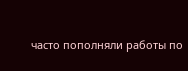часто пополняли работы по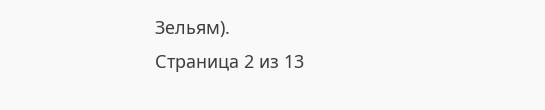Зельям).
Страница 2 из 13